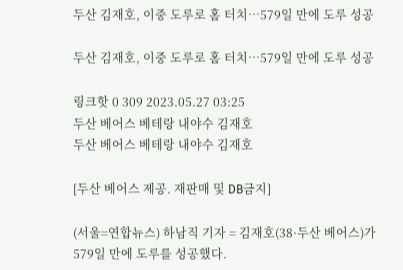두산 김재호, 이중 도루로 홈 터치…579일 만에 도루 성공

두산 김재호, 이중 도루로 홈 터치…579일 만에 도루 성공

링크핫 0 309 2023.05.27 03:25
두산 베어스 베테랑 내야수 김재호
두산 베어스 베테랑 내야수 김재호

[두산 베어스 제공. 재판매 및 DB금지]

(서울=연합뉴스) 하남직 기자 = 김재호(38·두산 베어스)가 579일 만에 도루를 성공했다.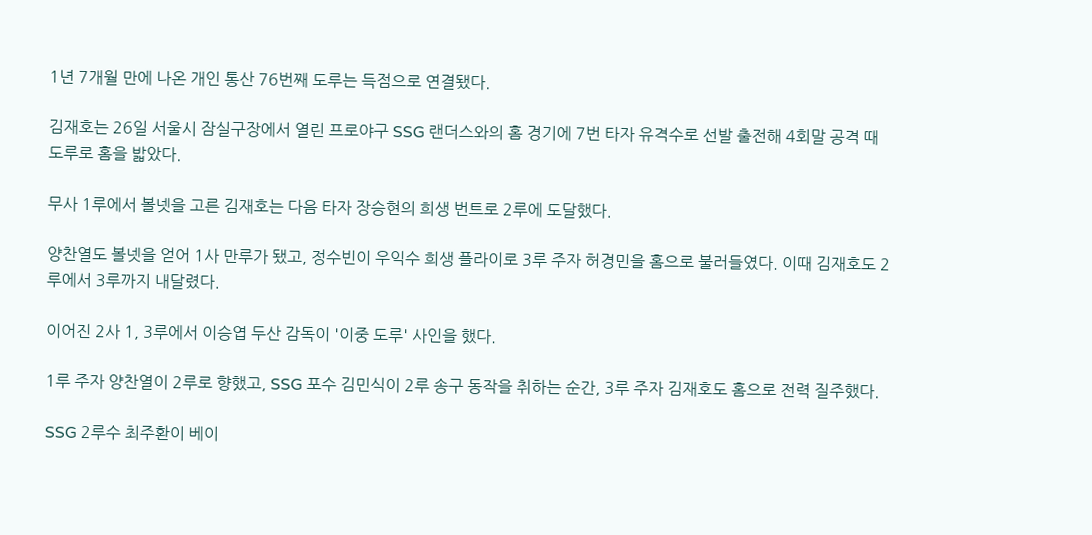1년 7개월 만에 나온 개인 통산 76번째 도루는 득점으로 연결됐다.

김재호는 26일 서울시 잠실구장에서 열린 프로야구 SSG 랜더스와의 홈 경기에 7번 타자 유격수로 선발 출전해 4회말 공격 때 도루로 홈을 밟았다.

무사 1루에서 볼넷을 고른 김재호는 다음 타자 장승현의 희생 번트로 2루에 도달했다.

양찬열도 볼넷을 얻어 1사 만루가 됐고, 정수빈이 우익수 희생 플라이로 3루 주자 허경민을 홈으로 불러들였다. 이때 김재호도 2루에서 3루까지 내달렸다.

이어진 2사 1, 3루에서 이승엽 두산 감독이 '이중 도루' 사인을 했다.

1루 주자 양찬열이 2루로 향했고, SSG 포수 김민식이 2루 송구 동작을 취하는 순간, 3루 주자 김재호도 홈으로 전력 질주했다.

SSG 2루수 최주환이 베이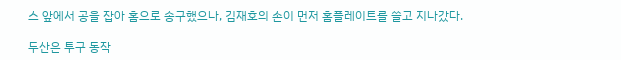스 앞에서 공을 잡아 홈으로 송구했으나, 김재호의 손이 먼저 홈플레이트를 쓸고 지나갔다.

두산은 투구 동작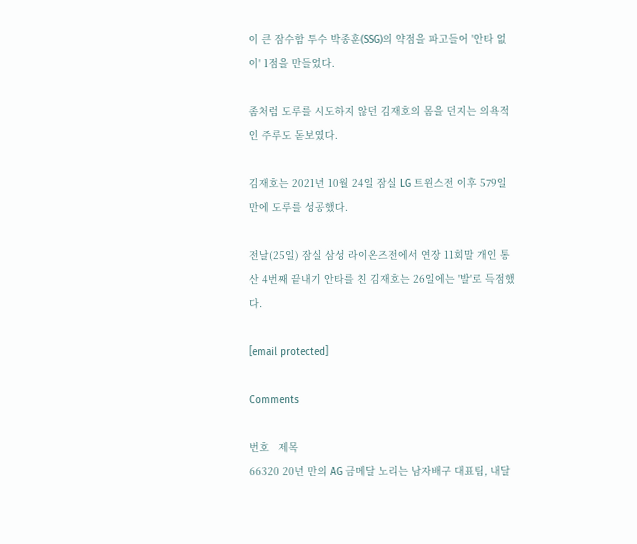이 큰 잠수함 투수 박종훈(SSG)의 약점을 파고들어 '안타 없이' 1점을 만들었다.

좀처럼 도루를 시도하지 않던 김재호의 몸을 던지는 의욕적인 주루도 돋보였다.

김재호는 2021년 10월 24일 잠실 LG 트윈스전 이후 579일 만에 도루를 성공했다.

전날(25일) 잠실 삼성 라이온즈전에서 연장 11회말 개인 통산 4번째 끝내기 안타를 친 김재호는 26일에는 '발'로 득점했다.

[email protected]

Comments

번호   제목
66320 20년 만의 AG 금메달 노리는 남자배구 대표팀, 내달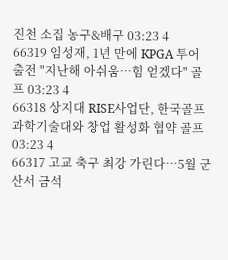진천 소집 농구&배구 03:23 4
66319 임성재, 1년 만에 KPGA 투어 출전 "지난해 아쉬움…힘 얻겠다" 골프 03:23 4
66318 상지대 RISE사업단, 한국골프과학기술대와 창업 활성화 협약 골프 03:23 4
66317 고교 축구 최강 가린다…5월 군산서 금석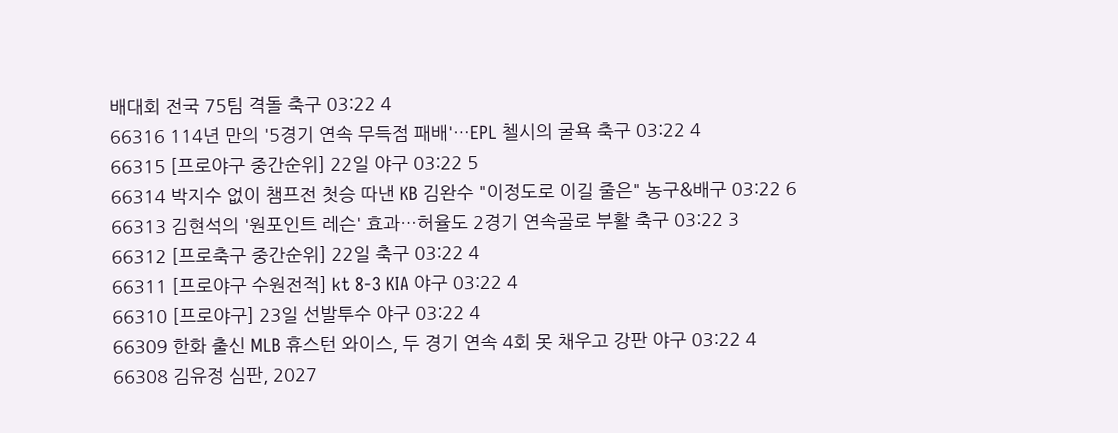배대회 전국 75팀 격돌 축구 03:22 4
66316 114년 만의 '5경기 연속 무득점 패배'…EPL 첼시의 굴욕 축구 03:22 4
66315 [프로야구 중간순위] 22일 야구 03:22 5
66314 박지수 없이 챔프전 첫승 따낸 KB 김완수 "이정도로 이길 줄은" 농구&배구 03:22 6
66313 김현석의 '원포인트 레슨' 효과…허율도 2경기 연속골로 부활 축구 03:22 3
66312 [프로축구 중간순위] 22일 축구 03:22 4
66311 [프로야구 수원전적] kt 8-3 KIA 야구 03:22 4
66310 [프로야구] 23일 선발투수 야구 03:22 4
66309 한화 출신 MLB 휴스턴 와이스, 두 경기 연속 4회 못 채우고 강판 야구 03:22 4
66308 김유정 심판, 2027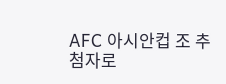AFC 아시안컵 조 추첨자로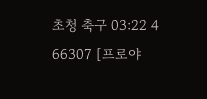초청 축구 03:22 4
66307 [프로야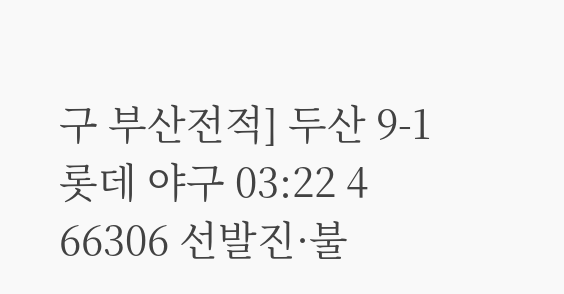구 부산전적] 두산 9-1 롯데 야구 03:22 4
66306 선발진·불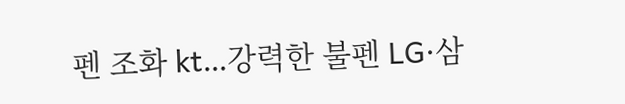펜 조화 kt…강력한 불펜 LG·삼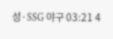성·SSG 야구 03:21 4